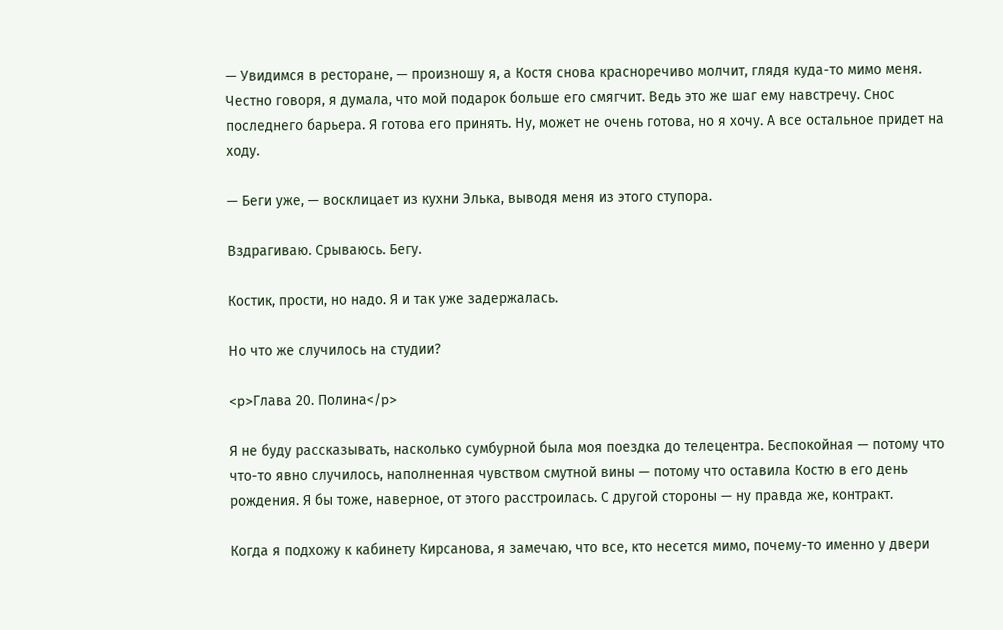— Увидимся в ресторане, — произношу я, а Костя снова красноречиво молчит, глядя куда-то мимо меня. Честно говоря, я думала, что мой подарок больше его смягчит. Ведь это же шаг ему навстречу. Снос последнего барьера. Я готова его принять. Ну, может не очень готова, но я хочу. А все остальное придет на ходу.

— Беги уже, — восклицает из кухни Элька, выводя меня из этого ступора.

Вздрагиваю. Срываюсь. Бегу.

Костик, прости, но надо. Я и так уже задержалась.

Но что же случилось на студии?

<p>Глава 20. Полина</p>

Я не буду рассказывать, насколько сумбурной была моя поездка до телецентра. Беспокойная — потому что что-то явно случилось, наполненная чувством смутной вины — потому что оставила Костю в его день рождения. Я бы тоже, наверное, от этого расстроилась. С другой стороны — ну правда же, контракт.

Когда я подхожу к кабинету Кирсанова, я замечаю, что все, кто несется мимо, почему-то именно у двери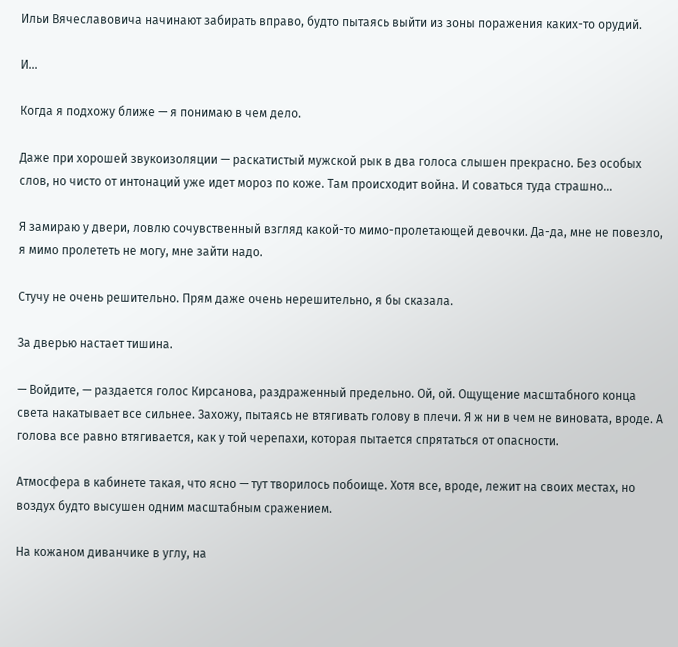Ильи Вячеславовича начинают забирать вправо, будто пытаясь выйти из зоны поражения каких-то орудий.

И…

Когда я подхожу ближе — я понимаю в чем дело.

Даже при хорошей звукоизоляции — раскатистый мужской рык в два голоса слышен прекрасно. Без особых слов, но чисто от интонаций уже идет мороз по коже. Там происходит война. И соваться туда страшно…

Я замираю у двери, ловлю сочувственный взгляд какой-то мимо-пролетающей девочки. Да-да, мне не повезло, я мимо пролететь не могу, мне зайти надо.

Стучу не очень решительно. Прям даже очень нерешительно, я бы сказала.

За дверью настает тишина.

— Войдите, — раздается голос Кирсанова, раздраженный предельно. Ой, ой. Ощущение масштабного конца света накатывает все сильнее. Захожу, пытаясь не втягивать голову в плечи. Я ж ни в чем не виновата, вроде. А голова все равно втягивается, как у той черепахи, которая пытается спрятаться от опасности.

Атмосфера в кабинете такая, что ясно — тут творилось побоище. Хотя все, вроде, лежит на своих местах, но воздух будто высушен одним масштабным сражением.

На кожаном диванчике в углу, на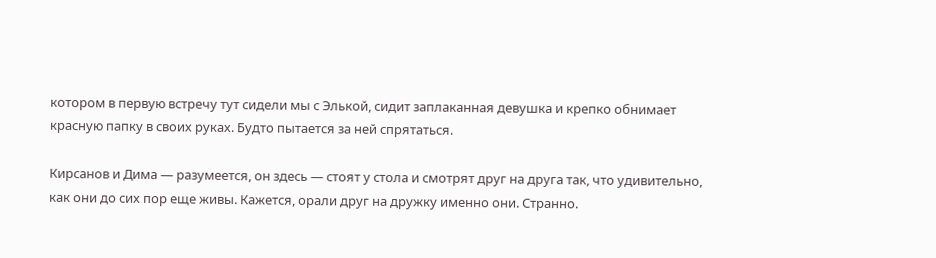котором в первую встречу тут сидели мы с Элькой, сидит заплаканная девушка и крепко обнимает красную папку в своих руках. Будто пытается за ней спрятаться.

Кирсанов и Дима — разумеется, он здесь — стоят у стола и смотрят друг на друга так, что удивительно, как они до сих пор еще живы. Кажется, орали друг на дружку именно они. Странно.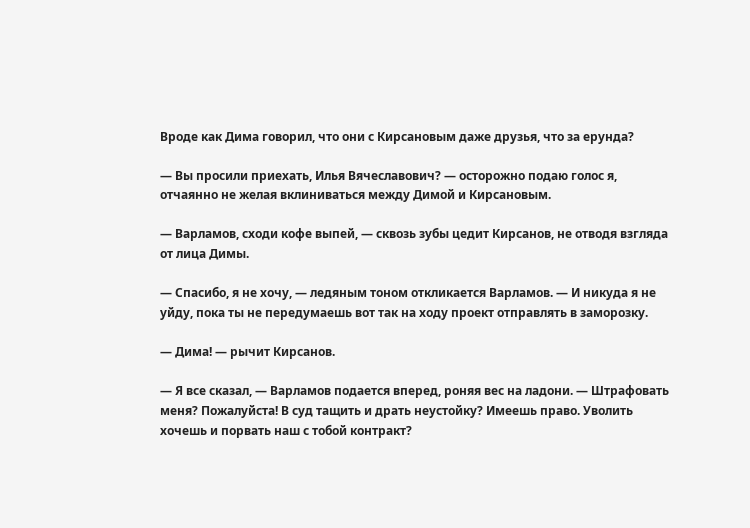Вроде как Дима говорил, что они с Кирсановым даже друзья, что за ерунда?

— Вы просили приехать, Илья Вячеславович? — осторожно подаю голос я, отчаянно не желая вклиниваться между Димой и Кирсановым.

— Варламов, сходи кофе выпей, — сквозь зубы цедит Кирсанов, не отводя взгляда от лица Димы.

— Спасибо, я не хочу, — ледяным тоном откликается Варламов. — И никуда я не уйду, пока ты не передумаешь вот так на ходу проект отправлять в заморозку.

— Дима! — рычит Кирсанов.

— Я все сказал, — Варламов подается вперед, роняя вес на ладони. — Штрафовать меня? Пожалуйста! В суд тащить и драть неустойку? Имеешь право. Уволить хочешь и порвать наш с тобой контракт?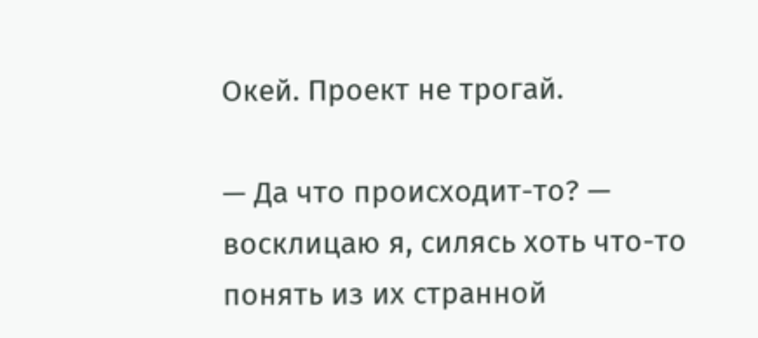Окей. Проект не трогай.

— Да что происходит-то? — восклицаю я, силясь хоть что-то понять из их странной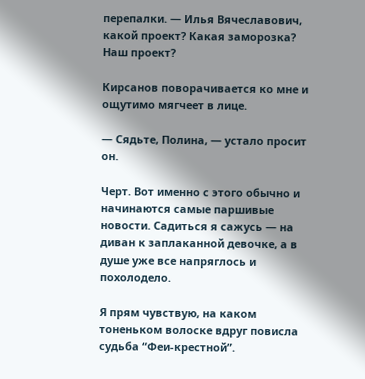перепалки. — Илья Вячеславович, какой проект? Какая заморозка? Наш проект?

Кирсанов поворачивается ко мне и ощутимо мягчеет в лице.

— Сядьте, Полина, — устало просит он.

Черт. Вот именно с этого обычно и начинаются самые паршивые новости. Садиться я сажусь — на диван к заплаканной девочке, а в душе уже все напряглось и похолодело.

Я прям чувствую, на каком тоненьком волоске вдруг повисла судьба “Феи-крестной”.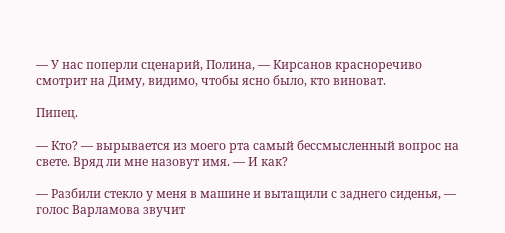— У нас поперли сценарий, Полина, — Кирсанов красноречиво смотрит на Диму, видимо, чтобы ясно было, кто виноват.

Пипец.

— Кто? — вырывается из моего рта самый бессмысленный вопрос на свете. Вряд ли мне назовут имя. — И как?

— Разбили стекло у меня в машине и вытащили с заднего сиденья, — голос Варламова звучит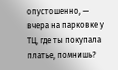опустошенно, — вчера на парковке у ТЦ, где ты покупала платье, помнишь?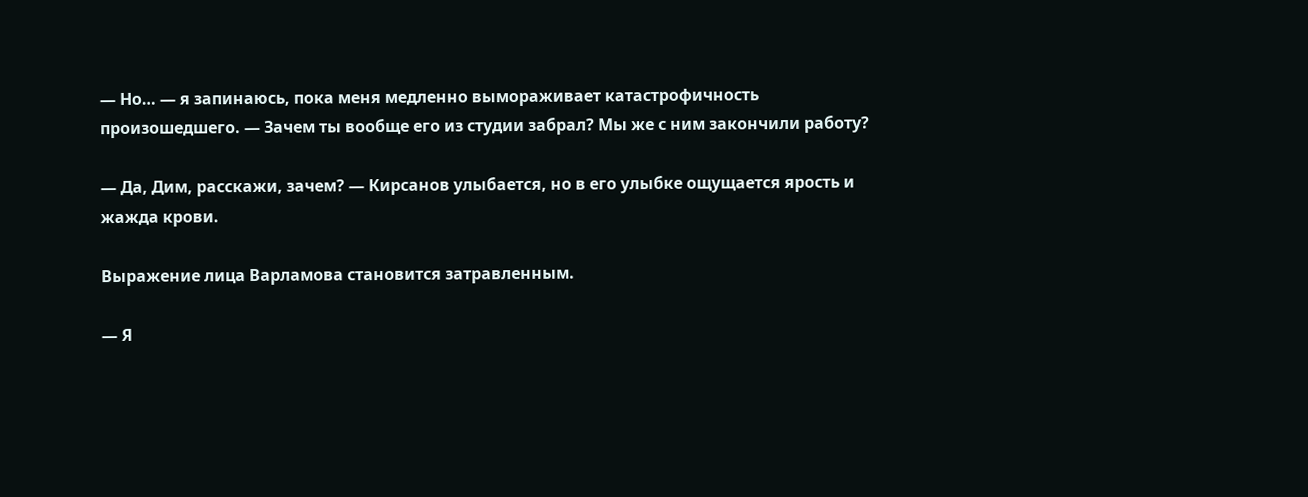— Но… — я запинаюсь, пока меня медленно вымораживает катастрофичность произошедшего. — Зачем ты вообще его из студии забрал? Мы же с ним закончили работу?

— Да, Дим, расскажи, зачем? — Кирсанов улыбается, но в его улыбке ощущается ярость и жажда крови.

Выражение лица Варламова становится затравленным.

— Я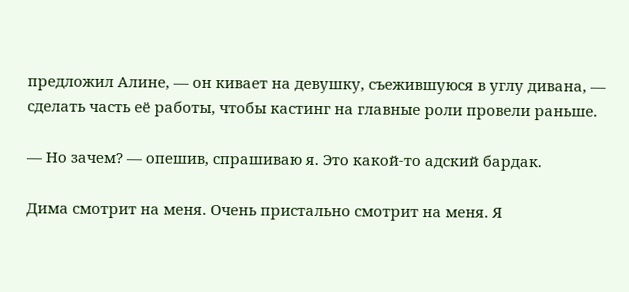предложил Алине, — он кивает на девушку, съежившуюся в углу дивана, — сделать часть её работы, чтобы кастинг на главные роли провели раньше.

— Но зачем? — опешив, спрашиваю я. Это какой-то адский бардак.

Дима смотрит на меня. Очень пристально смотрит на меня. Я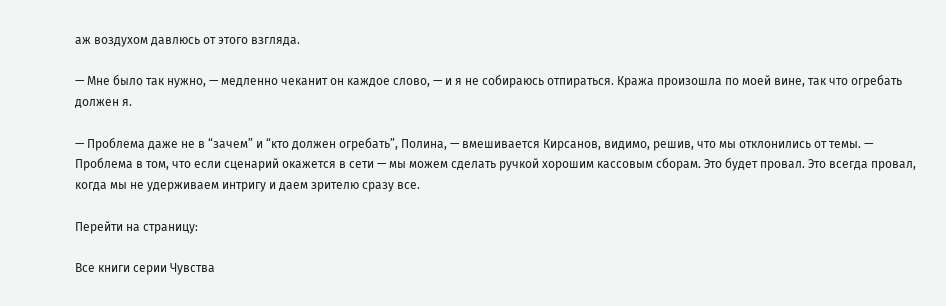аж воздухом давлюсь от этого взгляда.

— Мне было так нужно, — медленно чеканит он каждое слово, — и я не собираюсь отпираться. Кража произошла по моей вине, так что огребать должен я.

— Проблема даже не в “зачем” и “кто должен огребать”, Полина, — вмешивается Кирсанов, видимо, решив, что мы отклонились от темы. — Проблема в том, что если сценарий окажется в сети — мы можем сделать ручкой хорошим кассовым сборам. Это будет провал. Это всегда провал, когда мы не удерживаем интригу и даем зрителю сразу все.

Перейти на страницу:

Все книги серии Чувства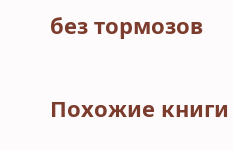без тормозов

Похожие книги